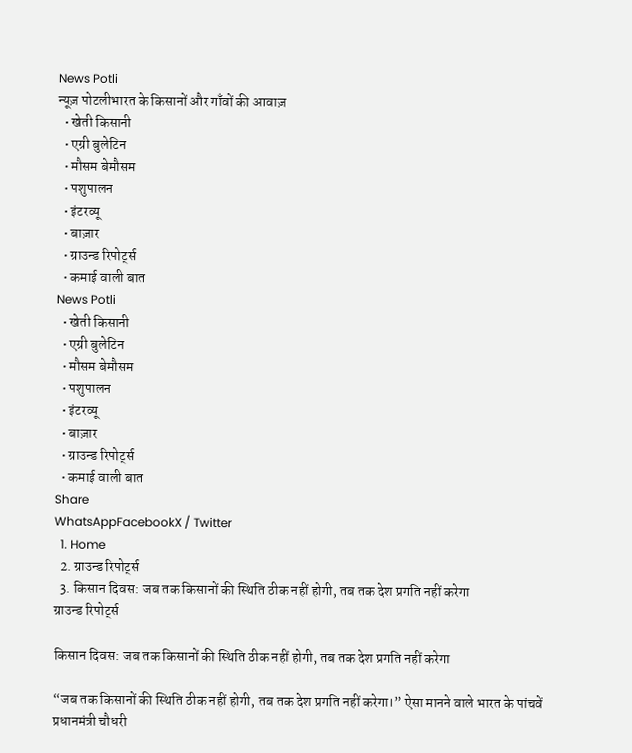News Potli
न्यूज़ पोटलीभारत के किसानों और गाँवों की आवाज़
  • खेती किसानी
  • एग्री बुलेटिन
  • मौसम बेमौसम
  • पशुपालन
  • इंटरव्यू
  • बाज़ार
  • ग्राउन्ड रिपोर्ट्स
  • कमाई वाली बात
News Potli
  • खेती किसानी
  • एग्री बुलेटिन
  • मौसम बेमौसम
  • पशुपालन
  • इंटरव्यू
  • बाज़ार
  • ग्राउन्ड रिपोर्ट्स
  • कमाई वाली बात
Share
WhatsAppFacebookX / Twitter
  1. Home
  2. ग्राउन्ड रिपोर्ट्स
  3. किसान दिवस: जब तक किसानों की स्थिति ठीक नहीं होगी, तब तक देश प्रगति नहीं करेगा
ग्राउन्ड रिपोर्ट्स

किसान दिवस: जब तक किसानों की स्थिति ठीक नहीं होगी, तब तक देश प्रगति नहीं करेगा

“जब तक किसानों की स्थिति ठीक नहीं होगी, तब तक देश प्रगति नहीं करेगा।” ऐसा मानने वाले भारत के पांचवें प्रधानमंत्री चौधरी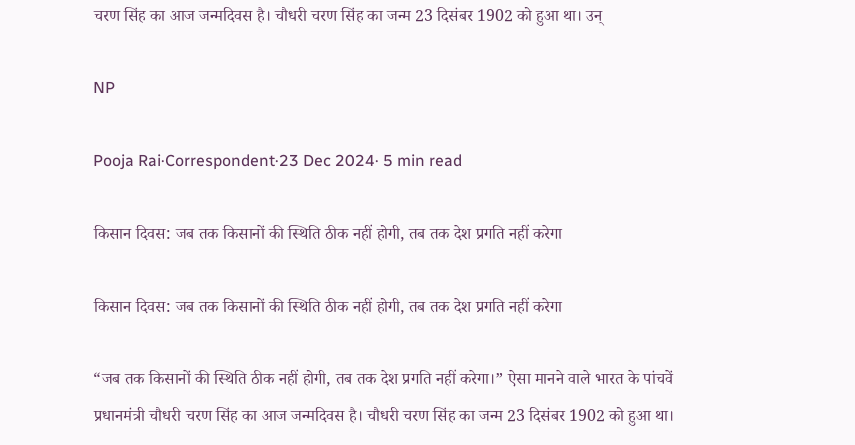चरण सिंह का आज जन्मदिवस है। चौधरी चरण सिंह का जन्म 23 दिसंबर 1902 को हुआ था। उन्

NP

Pooja Rai·Correspondent·23 Dec 2024· 5 min read

किसान दिवस: जब तक किसानों की स्थिति ठीक नहीं होगी, तब तक देश प्रगति नहीं करेगा

किसान दिवस: जब तक किसानों की स्थिति ठीक नहीं होगी, तब तक देश प्रगति नहीं करेगा

“जब तक किसानों की स्थिति ठीक नहीं होगी, तब तक देश प्रगति नहीं करेगा।” ऐसा मानने वाले भारत के पांचवें प्रधानमंत्री चौधरी चरण सिंह का आज जन्मदिवस है। चौधरी चरण सिंह का जन्म 23 दिसंबर 1902 को हुआ था।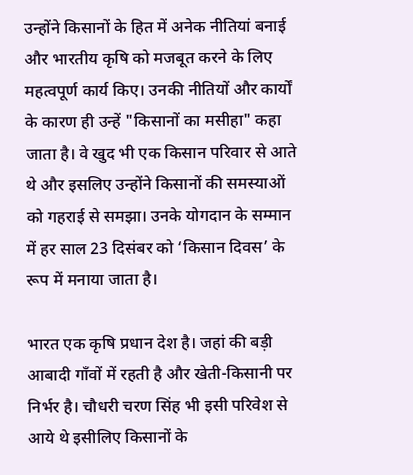उन्होंने किसानों के हित में अनेक नीतियां बनाई और भारतीय कृषि को मजबूत करने के लिए महत्वपूर्ण कार्य किए। उनकी नीतियों और कार्यों के कारण ही उन्हें "किसानों का मसीहा" कहा जाता है। वे खुद भी एक किसान परिवार से आते थे और इसलिए उन्होंने किसानों की समस्याओं को गहराई से समझा। उनके योगदान के सम्मान में हर साल 23 दिसंबर को ‘किसान दिवस’ के रूप में मनाया जाता है।

भारत एक कृषि प्रधान देश है। जहां की बड़ी आबादी गाँवों में रहती है और खेती-किसानी पर निर्भर है। चौधरी चरण सिंह भी इसी परिवेश से आये थे इसीलिए किसानों के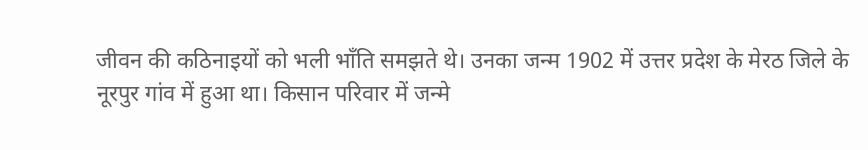जीवन की कठिनाइयों को भली भाँति समझते थे। उनका जन्म 1902 में उत्तर प्रदेश के मेरठ जिले के नूरपुर गांव में हुआ था। किसान परिवार में जन्मे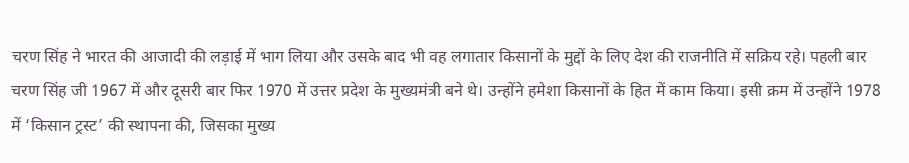चरण सिंह ने भारत की आजादी की लड़ाई में भाग लिया और उसके बाद भी वह लगातार किसानों के मुद्दों के लिए देश की राजनीति में सक्रिय रहे। पहली बार चरण सिंह जी 1967 में और दूसरी बार फिर 1970 में उत्तर प्रदेश के मुख्यमंत्री बने थे। उन्होंने हमेशा किसानों के हित में काम किया। इसी क्रम में उन्होंने 1978 में ‘किसान ट्रस्ट’ की स्थापना की, जिसका मुख्य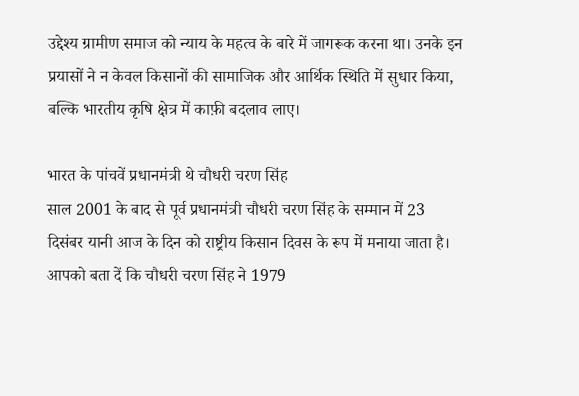उद्देश्य ग्रामीण समाज को न्याय के महत्व के बारे में जागरूक करना था। उनके इन प्रयासों ने न केवल किसानों की सामाजिक और आर्थिक स्थिति में सुधार किया, बल्कि भारतीय कृषि क्षेत्र में काफ़ी बदलाव लाए।

भारत के पांचवें प्रधानमंत्री थे चौधरी चरण सिंह
साल 2001 के बाद से पूर्व प्रधानमंत्री चौधरी चरण सिंह के सम्मान में 23 दिसंबर यानी आज के दिन को राष्ट्रीय किसान दिवस के रूप में मनाया जाता है। आपको बता दें कि चौधरी चरण सिंह ने 1979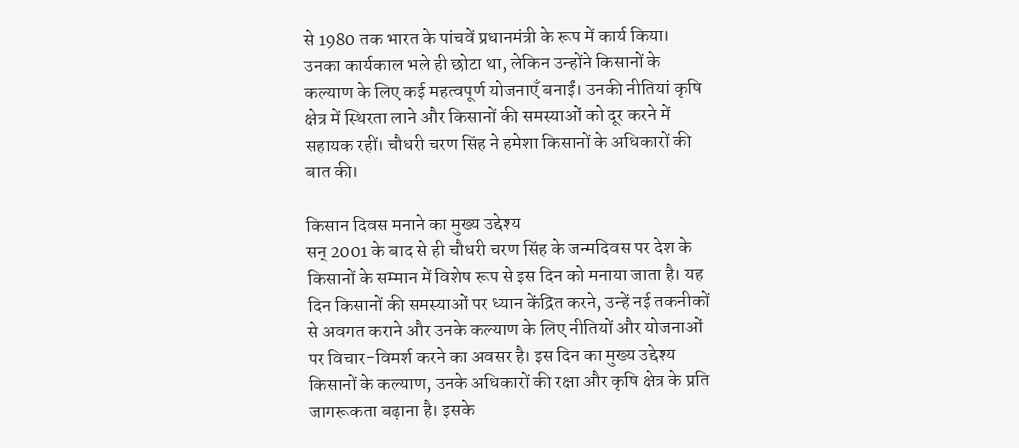से 1980 तक भारत के पांचवें प्रधानमंत्री के रूप में कार्य किया। उनका कार्यकाल भले ही छोटा था, लेकिन उन्होंने किसानों के कल्याण के लिए कई महत्वपूर्ण योजनाएँ बनाईं। उनकी नीतियां कृषि क्षेत्र में स्थिरता लाने और किसानों की समस्याओं को दूर करने में सहायक रहीं। चौधरी चरण सिंह ने हमेशा किसानों के अधिकारों की बात की।

किसान दिवस मनाने का मुख्य उद्देश्य
सन् 2001 के बाद से ही चौधरी चरण सिंह के जन्मदिवस पर देश के किसानों के सम्मान में विशेष रूप से इस दिन को मनाया जाता है। यह दिन किसानों की समस्याओं पर ध्यान केंद्रित करने, उन्हें नई तकनीकों से अवगत कराने और उनके कल्याण के लिए नीतियों और योजनाओं पर विचार-विमर्श करने का अवसर है। इस दिन का मुख्य उद्देश्य किसानों के कल्याण, उनके अधिकारों की रक्षा और कृषि क्षेत्र के प्रति जागरूकता बढ़ाना है। इसके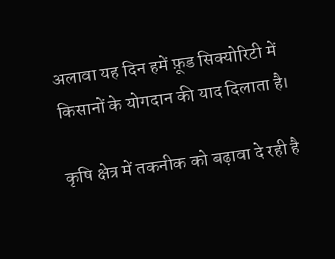अलावा यह दिन हमें फ़ूड सिक्योरिटी में किसानों के योगदान की याद दिलाता है।

कृषि क्षेत्र में तकनीक को बढ़ावा दे रही है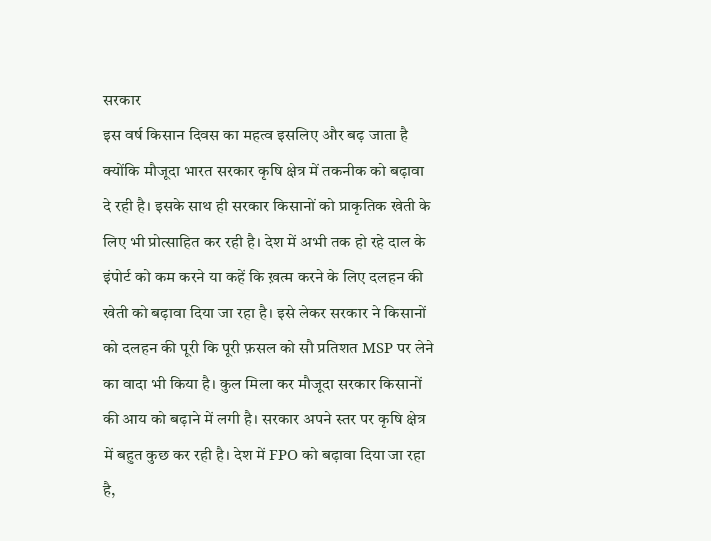सरकार
इस वर्ष किसान दिवस का महत्व इसलिए और बढ़ जाता है क्योंकि मौजूदा भारत सरकार कृषि क्षेत्र में तकनीक को बढ़ावा दे रही है। इसके साथ ही सरकार किसानों को प्राकृतिक खेती के लिए भी प्रोत्साहित कर रही है। देश में अभी तक हो रहे दाल के इंपोर्ट को कम करने या कहें कि ख़त्म करने के लिए दलहन की खेती को बढ़ावा दिया जा रहा है। इसे लेकर सरकार ने किसानों को दलहन की पूरी कि पूरी फ़सल को सौ प्रतिशत MSP पर लेने का वादा भी किया है। कुल मिला कर मौजूदा सरकार किसानों की आय को बढ़ाने में लगी है। सरकार अपने स्तर पर कृषि क्षेत्र में बहुत कुछ कर रही है। देश में FPO को बढ़ावा दिया जा रहा है,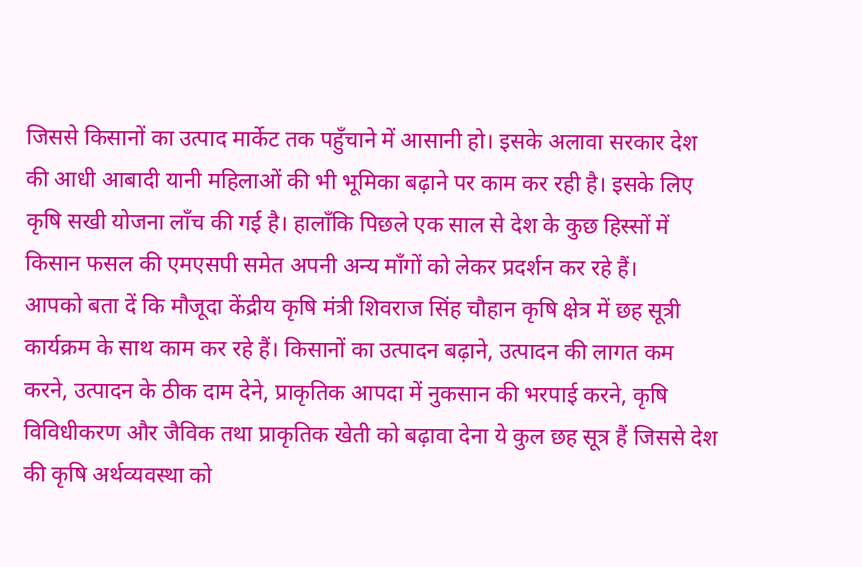जिससे किसानों का उत्पाद मार्केट तक पहुँचाने में आसानी हो। इसके अलावा सरकार देश की आधी आबादी यानी महिलाओं की भी भूमिका बढ़ाने पर काम कर रही है। इसके लिए कृषि सखी योजना लॉंच की गई है। हालाँकि पिछले एक साल से देश के कुछ हिस्सों में किसान फसल की एमएसपी समेत अपनी अन्य माँगों को लेकर प्रदर्शन कर रहे हैं।
आपको बता दें कि मौजूदा केंद्रीय कृषि मंत्री शिवराज सिंह चौहान कृषि क्षेत्र में छह सूत्री कार्यक्रम के साथ काम कर रहे हैं। किसानों का उत्पादन बढ़ाने, उत्पादन की लागत कम करने, उत्पादन के ठीक दाम देने, प्राकृतिक आपदा में नुकसान की भरपाई करने, कृषि विविधीकरण और जैविक तथा प्राकृतिक खेती को बढ़ावा देना ये कुल छह सूत्र हैं जिससे देश की कृषि अर्थव्यवस्था को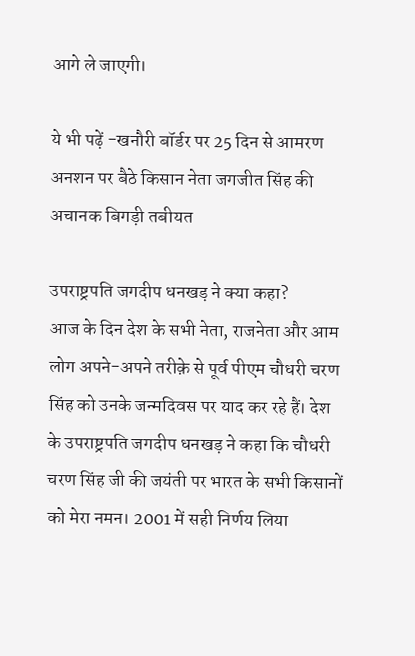आगे ले जाएगी।

ये भी पढ़ें -खनौरी बॉर्डर पर 25 दिन से आमरण अनशन पर बैठे किसान नेता जगजीत सिंह की अचानक बिगड़ी तबीयत

उपराष्ट्रपति जगदीप धनखड़ ने क्या कहा?
आज के दिन देश के सभी नेता, राजनेता और आम लोग अपने-अपने तरीक़े से पूर्व पीएम चौधरी चरण सिंह को उनके जन्मदिवस पर याद कर रहे हैं। देश के उपराष्ट्रपति जगदीप धनखड़ ने कहा कि चौधरी चरण सिंह जी की जयंती पर भारत के सभी किसानों को मेरा नमन। 2001 में सही निर्णय लिया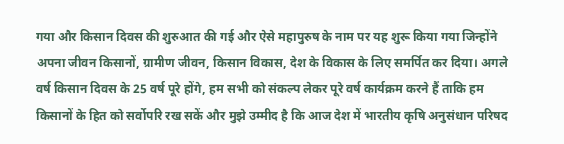गया और किसान दिवस की शुरुआत की गई और ऐसे महापुरुष के नाम पर यह शुरू किया गया जिन्होंने अपना जीवन किसानों, ग्रामीण जीवन, किसान विकास, देश के विकास के लिए समर्पित कर दिया। अगले वर्ष किसान दिवस के 25 वर्ष पूरे होंगे, हम सभी को संकल्प लेकर पूरे वर्ष कार्यक्रम करने हैं ताकि हम किसानों के हित को सर्वोपरि रख सकें और मुझे उम्मीद है कि आज देश में भारतीय कृषि अनुसंधान परिषद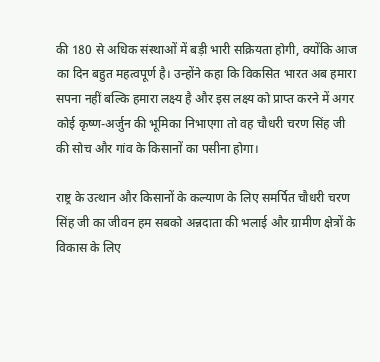की 180 से अधिक संस्थाओं में बड़ी भारी सक्रियता होगी, क्योंकि आज का दिन बहुत महत्वपूर्ण है। उन्होंने कहा कि विकसित भारत अब हमारा सपना नहीं बल्कि हमारा लक्ष्य है और इस लक्ष्य को प्राप्त करने में अगर कोई कृष्ण-अर्जुन की भूमिका निभाएगा तो वह चौधरी चरण सिंह जी की सोच और गांव के किसानों का पसीना होगा।

राष्ट्र के उत्थान और किसानों के कल्याण के लिए समर्पित चौधरी चरण सिंह जी का जीवन हम सबको अन्नदाता की भलाई और ग्रामीण क्षेत्रों के विकास के लिए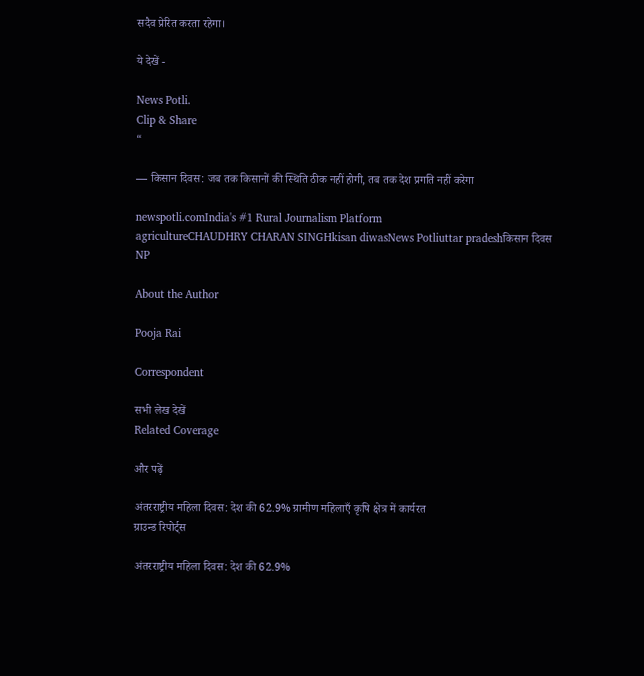सदैव प्रेरित करता रहेगा।

ये देखें -

News Potli.
Clip & Share
“

— किसान दिवस: जब तक किसानों की स्थिति ठीक नहीं होगी, तब तक देश प्रगति नहीं करेगा

newspotli.comIndia's #1 Rural Journalism Platform
agricultureCHAUDHRY CHARAN SINGHkisan diwasNews Potliuttar pradeshकिसान दिवस
NP

About the Author

Pooja Rai

Correspondent

सभी लेख देखें
Related Coverage

और पढ़ें

अंतरराष्ट्रीय महिला दिवस: देश की 62.9% ग्रामीण महिलाएँ कृषि क्षेत्र में कार्यरत
ग्राउन्ड रिपोर्ट्स

अंतरराष्ट्रीय महिला दिवस: देश की 62.9%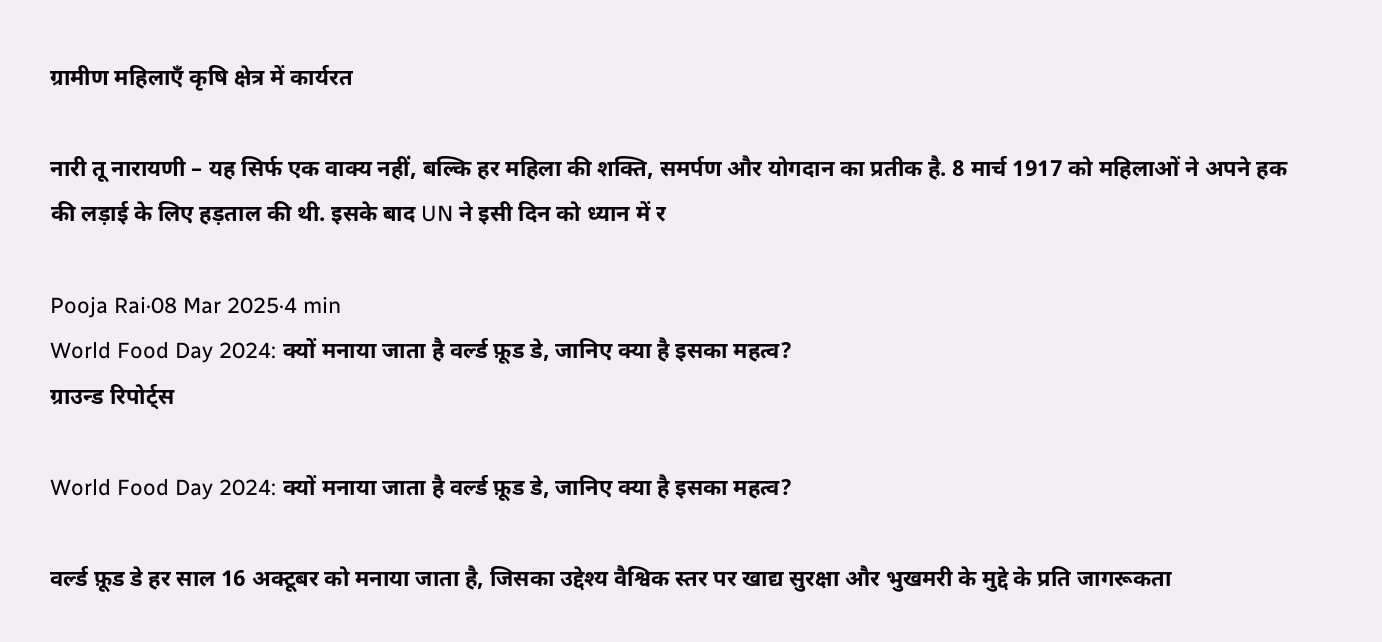ग्रामीण महिलाएँ कृषि क्षेत्र में कार्यरत

नारी तू नारायणी – यह सिर्फ एक वाक्य नहीं, बल्कि हर महिला की शक्ति, समर्पण और योगदान का प्रतीक है. 8 मार्च 1917 को महिलाओं ने अपने हक की लड़ाई के लिए हड़ताल की थी. इसके बाद UN ने इसी दिन को ध्यान में र

Pooja Rai·08 Mar 2025·4 min
World Food Day 2024: क्यों मनाया जाता है वर्ल्ड फ़ूड डे, जानिए क्या है इसका महत्व?
ग्राउन्ड रिपोर्ट्स

World Food Day 2024: क्यों मनाया जाता है वर्ल्ड फ़ूड डे, जानिए क्या है इसका महत्व?

वर्ल्ड फ़ूड डे हर साल 16 अक्टूबर को मनाया जाता है, जिसका उद्देश्य वैश्विक स्तर पर खाद्य सुरक्षा और भुखमरी के मुद्दे के प्रति जागरूकता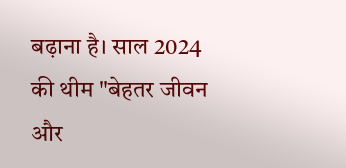बढ़ाना है। साल 2024 की थीम "बेहतर जीवन और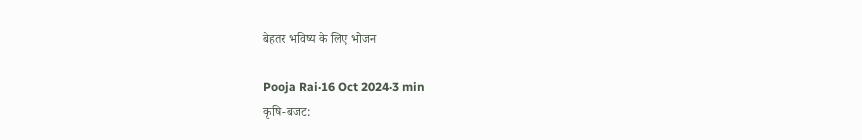बेहतर भविष्य के लिए भोजन

Pooja Rai·16 Oct 2024·3 min
कृषि-बजट: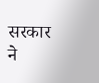सरकार ने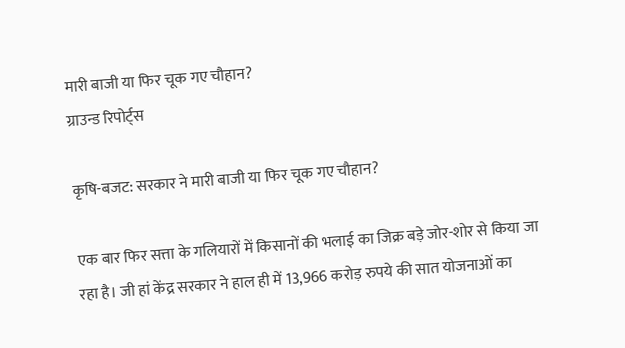मारी बाजी या फिर चूक गए चौहान?
ग्राउन्ड रिपोर्ट्स

कृषि-बजट: सरकार ने मारी बाजी या फिर चूक गए चौहान?

एक बार फिर सत्ता के गलियारों में किसानों की भलाई का जिक्र बड़े जोर-शोर से किया जा रहा है। जी हां केंद्र सरकार ने हाल ही में 13,966 करोड़ रुपये की सात योजनाओं का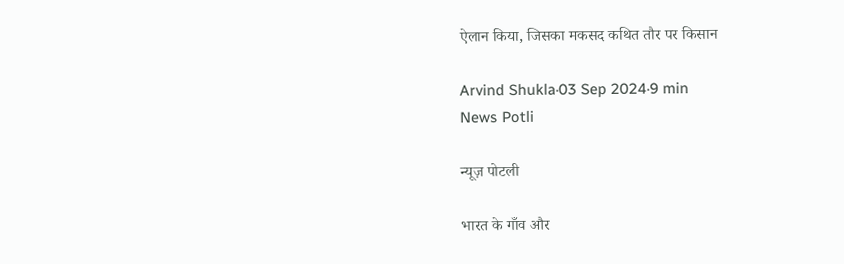ऐलान किया, जिसका मकसद कथित तौर पर किसान

Arvind Shukla·03 Sep 2024·9 min
News Potli

न्यूज़ पोटली

भारत के गाँव और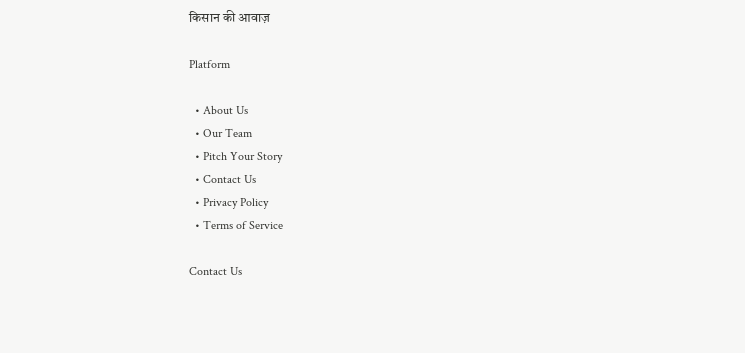किसान की आवाज़

Platform

  • About Us
  • Our Team
  • Pitch Your Story
  • Contact Us
  • Privacy Policy
  • Terms of Service

Contact Us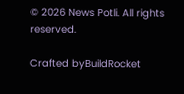© 2026 News Potli. All rights reserved.

Crafted byBuildRocket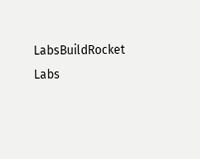LabsBuildRocket Labs